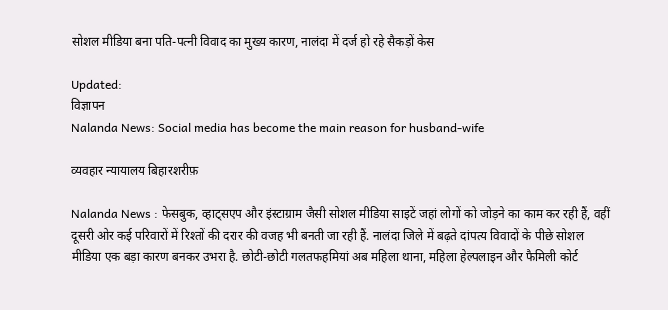सोशल मीडिया बना पति-पत्नी विवाद का मुख्य कारण, नालंदा में दर्ज हो रहे सैकड़ों केस

Updated:
विज्ञापन
Nalanda News: Social media has become the main reason for husband-wife

व्यवहार न्यायालय बिहारशरीफ़

Nalanda News : फेसबुक, व्हाट्सएप और इंस्टाग्राम जैसी सोशल मीडिया साइटें जहां लोगों को जोड़ने का काम कर रही हैं, वहीं दूसरी ओर कई परिवारों में रिश्तों की दरार की वजह भी बनती जा रही हैं. नालंदा जिले में बढ़ते दांपत्य विवादों के पीछे सोशल मीडिया एक बड़ा कारण बनकर उभरा है. छोटी-छोटी गलतफहमियां अब महिला थाना, महिला हेल्पलाइन और फैमिली कोर्ट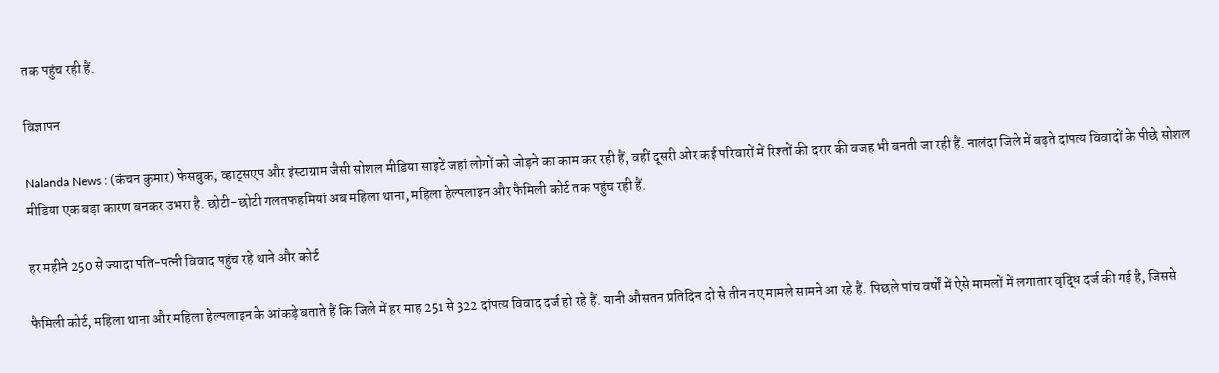तक पहुंच रही हैं.

विज्ञापन

Nalanda News : (कंचन कुमार) फेसबुक, व्हाट्सएप और इंस्टाग्राम जैसी सोशल मीडिया साइटें जहां लोगों को जोड़ने का काम कर रही हैं, वहीं दूसरी ओर कई परिवारों में रिश्तों की दरार की वजह भी बनती जा रही हैं. नालंदा जिले में बढ़ते दांपत्य विवादों के पीछे सोशल मीडिया एक बड़ा कारण बनकर उभरा है. छोटी-छोटी गलतफहमियां अब महिला थाना, महिला हेल्पलाइन और फैमिली कोर्ट तक पहुंच रही हैं.

हर महीने 250 से ज्यादा पति-पत्नी विवाद पहुंच रहे थाने और कोर्ट

फैमिली कोर्ट, महिला थाना और महिला हेल्पलाइन के आंकड़े बताते हैं कि जिले में हर माह 251 से 322 दांपत्य विवाद दर्ज हो रहे हैं. यानी औसतन प्रतिदिन दो से तीन नए मामले सामने आ रहे हैं. पिछले पांच वर्षों में ऐसे मामलों में लगातार वृद्धि दर्ज की गई है, जिससे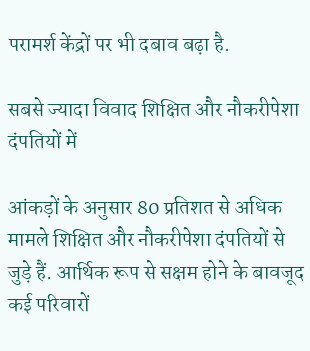परामर्श केंद्रों पर भी दबाव बढ़ा है.

सबसे ज्यादा विवाद शिक्षित और नौकरीपेशा दंपतियों में

आंकड़ों के अनुसार 80 प्रतिशत से अधिक मामले शिक्षित और नौकरीपेशा दंपतियों से जुड़े हैं. आर्थिक रूप से सक्षम होने के बावजूद कई परिवारों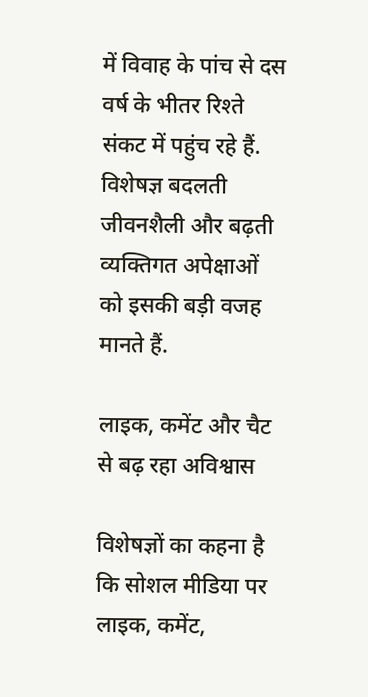में विवाह के पांच से दस वर्ष के भीतर रिश्ते संकट में पहुंच रहे हैं. विशेषज्ञ बदलती जीवनशैली और बढ़ती व्यक्तिगत अपेक्षाओं को इसकी बड़ी वजह मानते हैं.

लाइक, कमेंट और चैट से बढ़ रहा अविश्वास

विशेषज्ञों का कहना है कि सोशल मीडिया पर लाइक, कमेंट,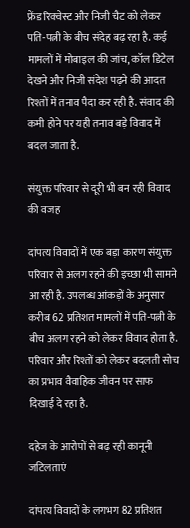फ्रेंड रिक्वेस्ट और निजी चैट को लेकर पति-पत्नी के बीच संदेह बढ़ रहा है. कई मामलों में मोबाइल की जांच, कॉल डिटेल देखने और निजी संदेश पढ़ने की आदत रिश्तों में तनाव पैदा कर रही है. संवाद की कमी होने पर यही तनाव बड़े विवाद में बदल जाता है.

संयुक्त परिवार से दूरी भी बन रही विवाद की वजह

दांपत्य विवादों में एक बड़ा कारण संयुक्त परिवार से अलग रहने की इच्छा भी सामने आ रही है. उपलब्ध आंकड़ों के अनुसार करीब 62 प्रतिशत मामलों में पति-पत्नी के बीच अलग रहने को लेकर विवाद होता है. परिवार और रिश्तों को लेकर बदलती सोच का प्रभाव वैवाहिक जीवन पर साफ दिखाई दे रहा है.

दहेज के आरोपों से बढ़ रही कानूनी जटिलताएं

दांपत्य विवादों के लगभग 82 प्रतिशत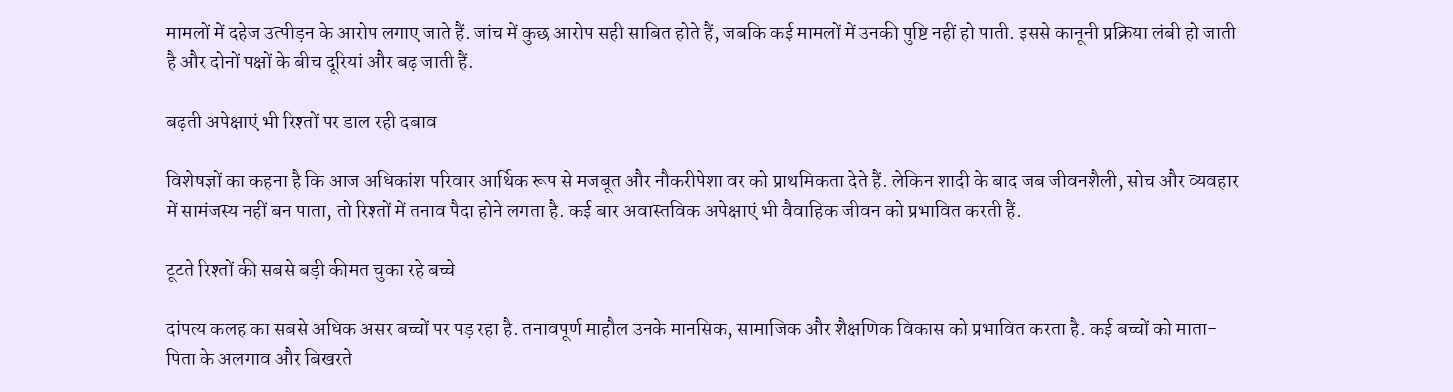मामलों में दहेज उत्पीड़न के आरोप लगाए जाते हैं. जांच में कुछ आरोप सही साबित होते हैं, जबकि कई मामलों में उनकी पुष्टि नहीं हो पाती. इससे कानूनी प्रक्रिया लंबी हो जाती है और दोनों पक्षों के बीच दूरियां और बढ़ जाती हैं.

बढ़ती अपेक्षाएं भी रिश्तों पर डाल रही दबाव

विशेषज्ञों का कहना है कि आज अधिकांश परिवार आर्थिक रूप से मजबूत और नौकरीपेशा वर को प्राथमिकता देते हैं. लेकिन शादी के बाद जब जीवनशैली, सोच और व्यवहार में सामंजस्य नहीं बन पाता, तो रिश्तों में तनाव पैदा होने लगता है. कई बार अवास्तविक अपेक्षाएं भी वैवाहिक जीवन को प्रभावित करती हैं.

टूटते रिश्तों की सबसे बड़ी कीमत चुका रहे बच्चे

दांपत्य कलह का सबसे अधिक असर बच्चों पर पड़ रहा है. तनावपूर्ण माहौल उनके मानसिक, सामाजिक और शैक्षणिक विकास को प्रभावित करता है. कई बच्चों को माता-पिता के अलगाव और बिखरते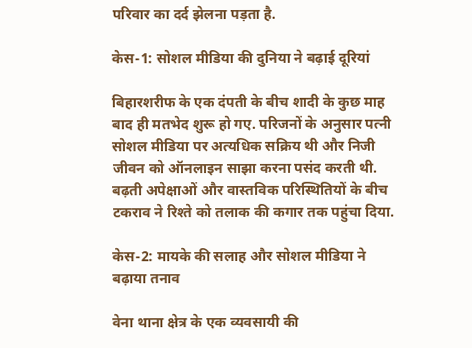परिवार का दर्द झेलना पड़ता है.

केस-1: सोशल मीडिया की दुनिया ने बढ़ाई दूरियां

बिहारशरीफ के एक दंपती के बीच शादी के कुछ माह बाद ही मतभेद शुरू हो गए. परिजनों के अनुसार पत्नी सोशल मीडिया पर अत्यधिक सक्रिय थी और निजी जीवन को ऑनलाइन साझा करना पसंद करती थी. बढ़ती अपेक्षाओं और वास्तविक परिस्थितियों के बीच टकराव ने रिश्ते को तलाक की कगार तक पहुंचा दिया.

केस-2: मायके की सलाह और सोशल मीडिया ने बढ़ाया तनाव

वेना थाना क्षेत्र के एक व्यवसायी की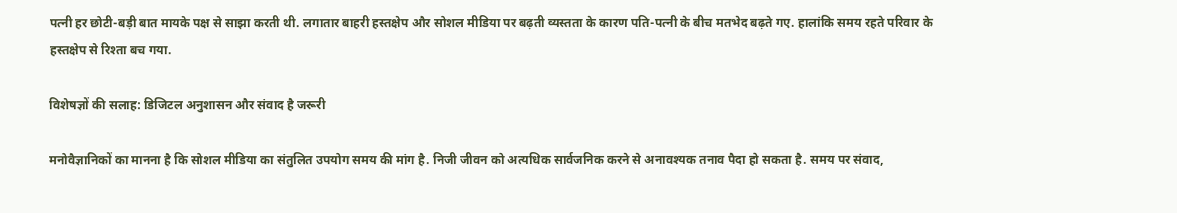पत्नी हर छोटी-बड़ी बात मायके पक्ष से साझा करती थी. लगातार बाहरी हस्तक्षेप और सोशल मीडिया पर बढ़ती व्यस्तता के कारण पति-पत्नी के बीच मतभेद बढ़ते गए. हालांकि समय रहते परिवार के हस्तक्षेप से रिश्ता बच गया.

विशेषज्ञों की सलाह: डिजिटल अनुशासन और संवाद है जरूरी

मनोवैज्ञानिकों का मानना है कि सोशल मीडिया का संतुलित उपयोग समय की मांग है. निजी जीवन को अत्यधिक सार्वजनिक करने से अनावश्यक तनाव पैदा हो सकता है. समय पर संवाद,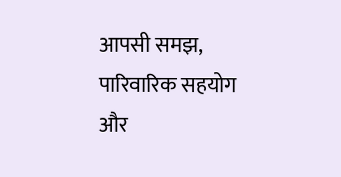आपसी समझ, पारिवारिक सहयोग और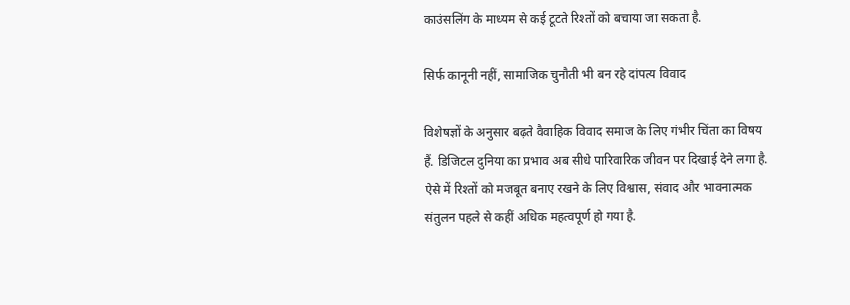काउंसलिंग के माध्यम से कई टूटते रिश्तों को बचाया जा सकता है.

सिर्फ कानूनी नहीं, सामाजिक चुनौती भी बन रहे दांपत्य विवाद

विशेषज्ञों के अनुसार बढ़ते वैवाहिक विवाद समाज के लिए गंभीर चिंता का विषय हैं. डिजिटल दुनिया का प्रभाव अब सीधे पारिवारिक जीवन पर दिखाई देने लगा है. ऐसे में रिश्तों को मजबूत बनाए रखने के लिए विश्वास, संवाद और भावनात्मक संतुलन पहले से कहीं अधिक महत्वपूर्ण हो गया है.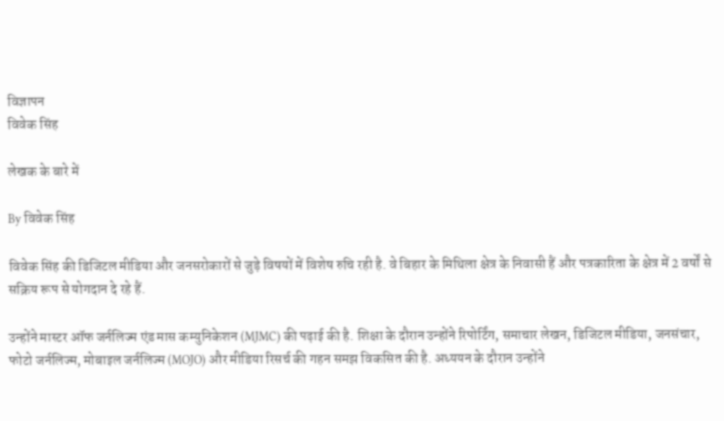विज्ञापन
विवेक सिंह

लेखक के बारे में

By विवेक सिंह

विवेक सिंह की डिजिटल मीडिया और जनसरोकारों से जुड़े विषयों में विशेष रुचि रही है. वे बिहार के मिथिला क्षेत्र के निवासी हैं और पत्रकारिता के क्षेत्र में 2 वर्षों से सक्रिय रूप से योगदान दे रहे हैं.

उन्होंने मास्टर ऑफ जर्नलिज्म एंड मास कम्युनिकेशन (MJMC) की पढ़ाई की है. शिक्षा के दौरान उन्होंने रिपोर्टिंग, समाचार लेखन, डिजिटल मीडिया, जनसंचार, फोटो जर्नलिज्म, मोबाइल जर्नलिज्म (MOJO) और मीडिया रिसर्च की गहन समझ विकसित की है. अध्ययन के दौरान उन्होंने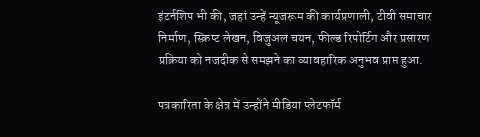इंटर्नशिप भी की, जहां उन्हें न्यूजरूम की कार्यप्रणाली, टीवी समाचार निर्माण, स्क्रिप्ट लेखन, विजुअल चयन, फील्ड रिपोर्टिग और प्रसारण प्रक्रिया को नजदीक से समझने का व्यावहारिक अनुभव प्राप्त हुआ.

पत्रकारिता के क्षेत्र में उन्होंने मीडिया प्लेटफॉर्म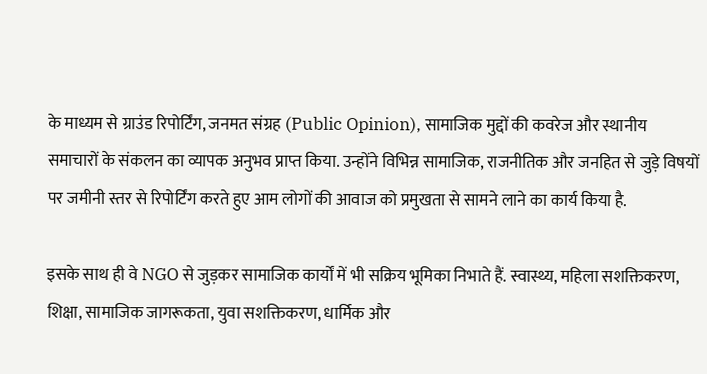के माध्यम से ग्राउंड रिपोर्टिंग, जनमत संग्रह (Public Opinion), सामाजिक मुद्दों की कवरेज और स्थानीय समाचारों के संकलन का व्यापक अनुभव प्राप्त किया. उन्होंने विभिन्न सामाजिक, राजनीतिक और जनहित से जुड़े विषयों पर जमीनी स्तर से रिपोर्टिंग करते हुए आम लोगों की आवाज को प्रमुखता से सामने लाने का कार्य किया है.

इसके साथ ही वे NGO से जुड़कर सामाजिक कार्यों में भी सक्रिय भूमिका निभाते हैं. स्वास्थ्य, महिला सशक्तिकरण, शिक्षा, सामाजिक जागरूकता, युवा सशक्तिकरण, धार्मिक और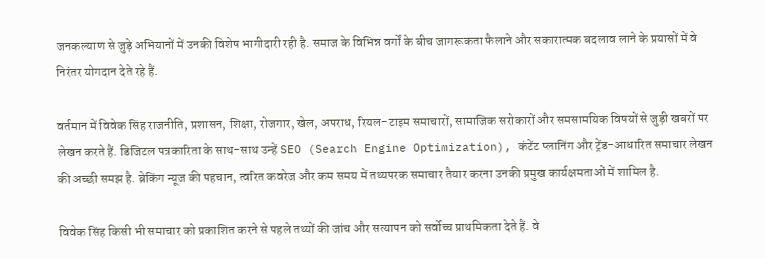जनकल्याण से जुड़े अभियानों में उनकी विशेष भागीदारी रही है. समाज के विभिन्न वर्गों के बीच जागरूकता फैलाने और सकारात्मक बदलाव लाने के प्रयासों में वे निरंतर योगदान देते रहे हैं.

वर्तमान में विवेक सिंह राजनीति, प्रशासन, शिक्षा, रोजगार, खेल, अपराध, रियल-टाइम समाचारों, सामाजिक सरोकारों और समसामयिक विषयों से जुड़ी खबरों पर लेखन करते हैं. डिजिटल पत्रकारिता के साथ-साथ उन्हें SEO (Search Engine Optimization), कंटेंट प्लानिंग और ट्रेंड-आधारित समाचार लेखन की अच्छी समझ है. ब्रेकिंग न्यूज की पहचान, त्वरित कवरेज और कम समय में तथ्यपरक समाचार तैयार करना उनकी प्रमुख कार्यक्षमताओं में शामिल है.

विवेक सिंह किसी भी समाचार को प्रकाशित करने से पहले तथ्यों की जांच और सत्यापन को सर्वोच्च प्राथमिकता देते हैं. वे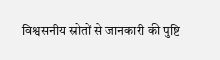विश्वसनीय स्रोतों से जानकारी की पुष्टि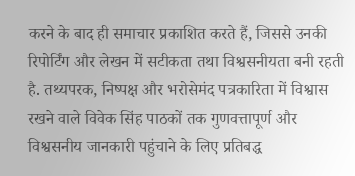करने के बाद ही समाचार प्रकाशित करते हैं, जिससे उनकी रिपोर्टिंग और लेखन में सटीकता तथा विश्वसनीयता बनी रहती है. तथ्यपरक, निष्पक्ष और भरोसेमंद पत्रकारिता में विश्वास रखने वाले विवेक सिंह पाठकों तक गुणवत्तापूर्ण और विश्वसनीय जानकारी पहुंचाने के लिए प्रतिबद्ध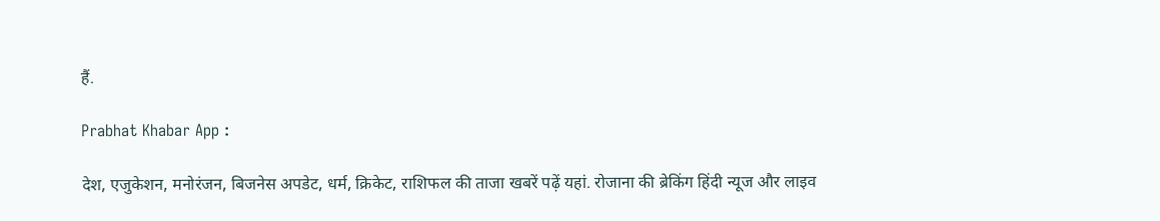हैं.

Prabhat Khabar App :

देश, एजुकेशन, मनोरंजन, बिजनेस अपडेट, धर्म, क्रिकेट, राशिफल की ताजा खबरें पढ़ें यहां. रोजाना की ब्रेकिंग हिंदी न्यूज और लाइव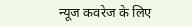न्यूज कवरेज के लिए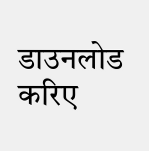डाउनलोड करिए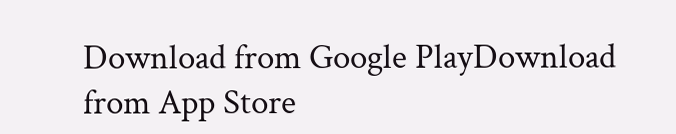Download from Google PlayDownload from App Store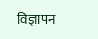विज्ञापन